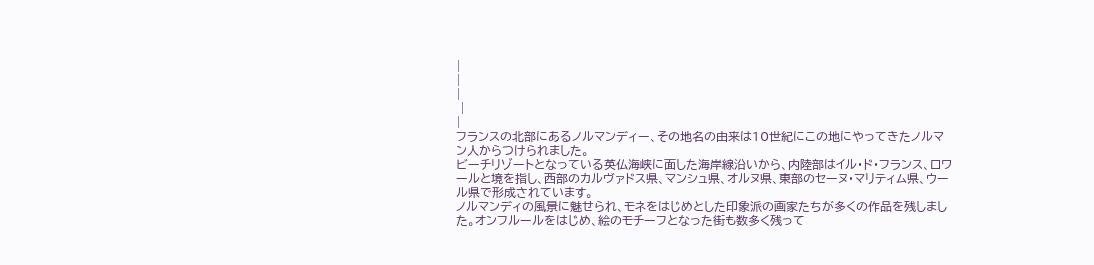|
|
|
 |
|
フランスの北部にあるノルマンディー、その地名の由来は10世紀にこの地にやってきたノルマン人からつけられました。
ビーチリゾートとなっている英仏海峡に面した海岸線沿いから、内陸部はイル・ド・フランス、ロワールと境を指し、西部のカルヴァドス県、マンシュ県、オルヌ県、東部のセーヌ・マリティム県、ウール県で形成されています。
ノルマンディの風景に魅せられ、モネをはじめとした印象派の画家たちが多くの作品を残しました。オンフルールをはじめ、絵のモチーフとなった街も数多く残って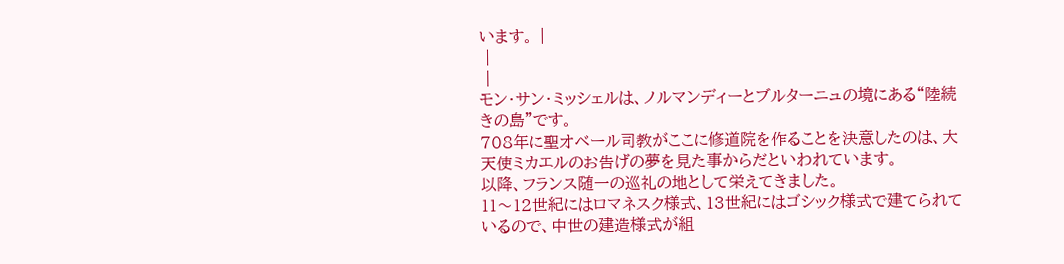います。 |
 |
 |
モン・サン・ミッシェルは、ノルマンディーとブルターニュの境にある“陸続きの島”です。
708年に聖オベール司教がここに修道院を作ることを決意したのは、大天使ミカエルのお告げの夢を見た事からだといわれています。
以降、フランス随一の巡礼の地として栄えてきました。
11〜12世紀にはロマネスク様式、13世紀にはゴシック様式で建てられているので、中世の建造様式が組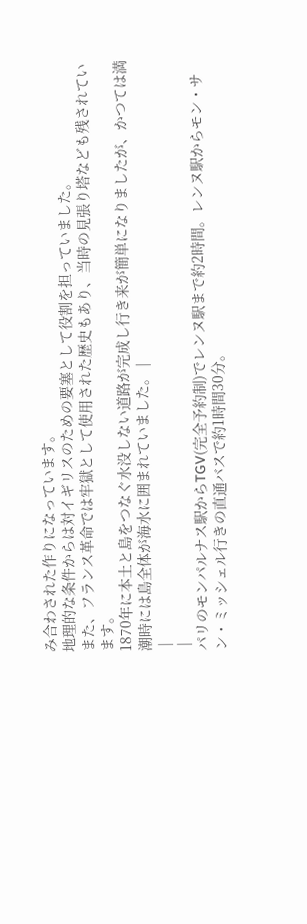み合わされた作りになっています。
地理的な条件からは対イギリスのための要塞として役割を担っていました。
また、フランス革命では牢獄として使用された歴史もあり、当時の見張り塔なども残されています。
1870年に本土と島をつなぐ水没しない道路が完成し行き来が簡単になりましたが、かつては満潮時には島全体が海水に囲まれていました。 |
 |
 |
パリのモンパルナス駅からTGV(完全予約制)でレンヌ駅まで約2時間。レンヌ駅からモン・サン・ミッシェル行きの直通バスで約1時間30分。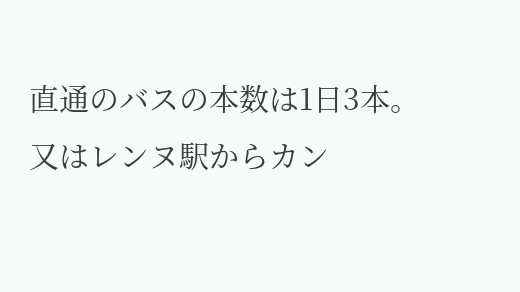直通のバスの本数は1日3本。
又はレンヌ駅からカン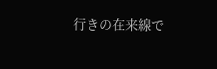行きの在来線で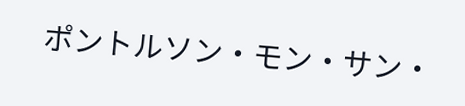ポントルソン・モン・サン・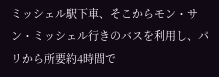ミッシェル駅下車、そこからモン・サン・ミッシェル行きのバスを利用し、パリから所要約4時間で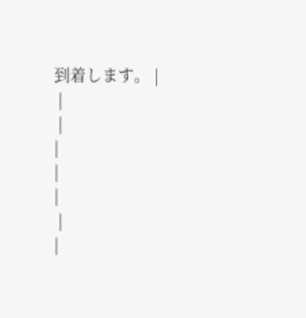到着します。 |
 |
 |
|
|
|
 |
|